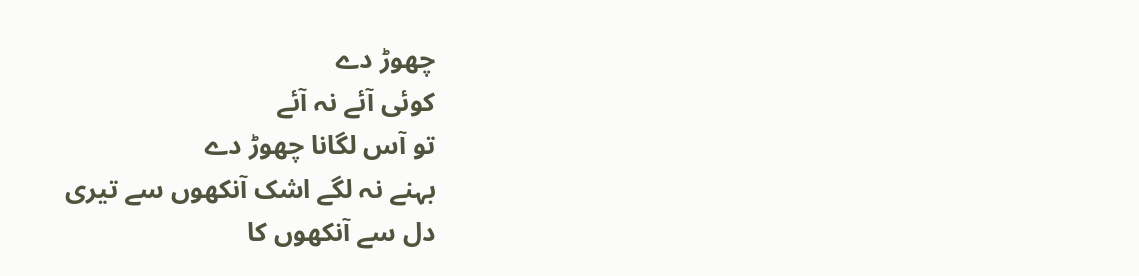چھوڑ دے
کوئی آئے نہ آئے
تو آس لگانا چھوڑ دے
بہنے نہ لگے اشک آنکھوں سے تیری
دل سے آنکھوں کا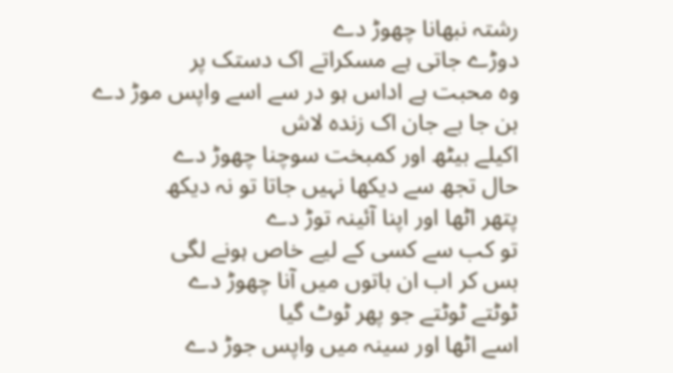رشتہ نبھانا چھوڑ دے
دوڑے جاتی ہے مسکراتے اک دستک پر
وہ محبت ہے اداس ہو در سے اسے واپس موڑ دے
بن جا بے جان اک زندہ لاش
اکیلے بیٹھ اور کمبخت سوچنا چھوڑ دے
حال تجھ سے دیکھا نہیں جاتا تو نہ دیکھ
پتھر اٹھا اور اپنا آئینہ توڑ دے
تو کب سے کسی کے لیے خاص ہونے لگی
بس کر اب ان باتوں میں آنا چھوڑ دے
ٹوٹتے ٹوٹتے جو پھر ٹوٹ گیا
اسے اٹھا اور سینہ میں واپس جوڑ دے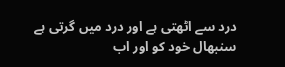درد سے اٹھتی ہے اور درد میں گرتی ہے
سنبھال خود کو اور اب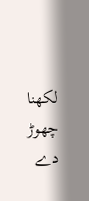لکھنا چھوڑ دے